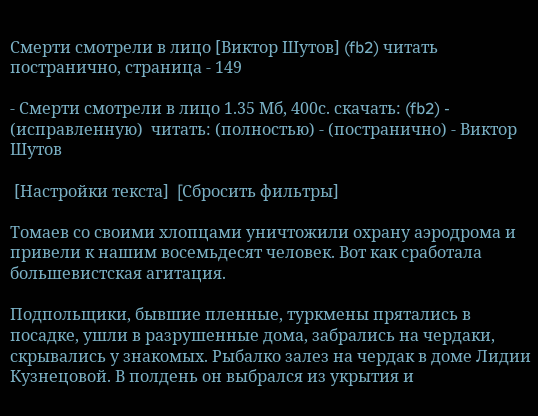Смерти смотрели в лицо [Виктор Шутов] (fb2) читать постранично, страница - 149

- Смерти смотрели в лицо 1.35 Мб, 400с. скачать: (fb2) - (исправленную)  читать: (полностью) - (постранично) - Виктор Шутов

 [Настройки текста]  [Cбросить фильтры]

Томаев со своими хлопцами уничтожили охрану аэродрома и привели к нашим восемьдесят человек. Вот как сработала большевистская агитация.

Подпольщики, бывшие пленные, туркмены прятались в посадке, ушли в разрушенные дома, забрались на чердаки, скрывались у знакомых. Рыбалко залез на чердак в доме Лидии Кузнецовой. В полдень он выбрался из укрытия и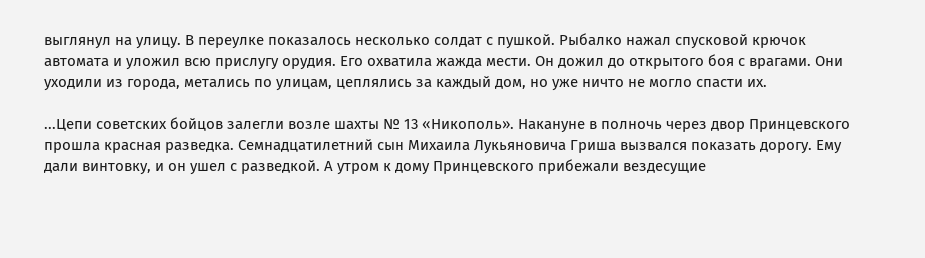выглянул на улицу. В переулке показалось несколько солдат с пушкой. Рыбалко нажал спусковой крючок автомата и уложил всю прислугу орудия. Его охватила жажда мести. Он дожил до открытого боя с врагами. Они уходили из города, метались по улицам, цеплялись за каждый дом, но уже ничто не могло спасти их.

...Цепи советских бойцов залегли возле шахты № 13 «Никополь». Накануне в полночь через двор Принцевского прошла красная разведка. Семнадцатилетний сын Михаила Лукьяновича Гриша вызвался показать дорогу. Ему дали винтовку, и он ушел с разведкой. А утром к дому Принцевского прибежали вездесущие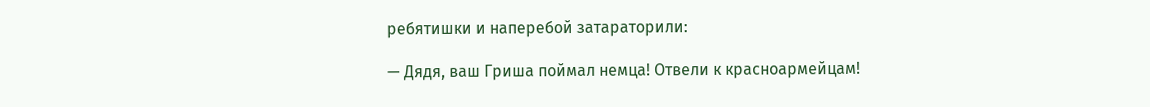ребятишки и наперебой затараторили:

— Дядя, ваш Гриша поймал немца! Отвели к красноармейцам!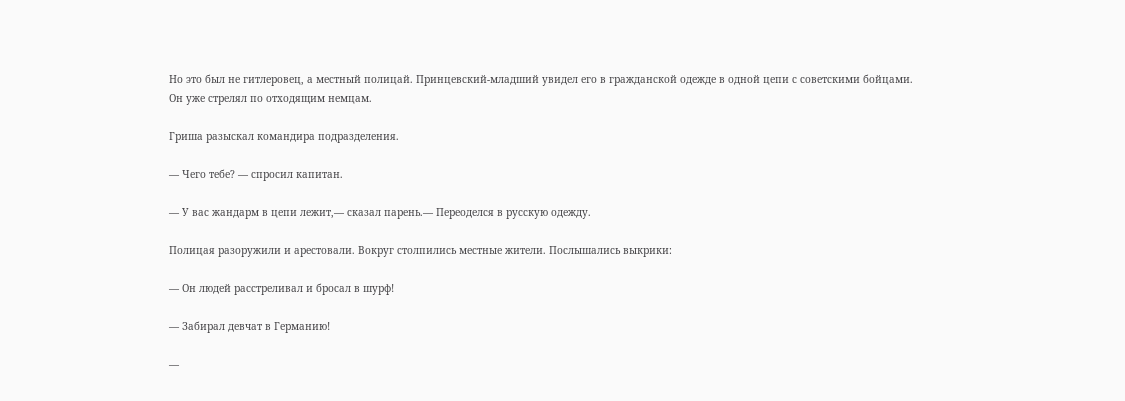Но это был не гитлеровец, а местный полицай. Принцевский-младший увидел его в гражданской одежде в одной цепи с советскими бойцами. Он уже стрелял по отходящим немцам.

Гриша разыскал командира подразделения.

— Чего тебе? — спросил капитан.

— У вас жандарм в цепи лежит,— сказал парень.— Переоделся в русскую одежду.

Полицая разоружили и арестовали. Вокруг столпились местные жители. Послышались выкрики:

— Он людей расстреливал и бросал в шурф!

— Забирал девчат в Германию!

—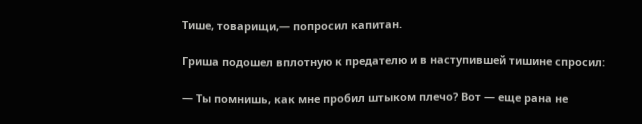Тише, товарищи,— попросил капитан.

Гриша подошел вплотную к предателю и в наступившей тишине спросил:

— Ты помнишь, как мне пробил штыком плечо? Вот — еще рана не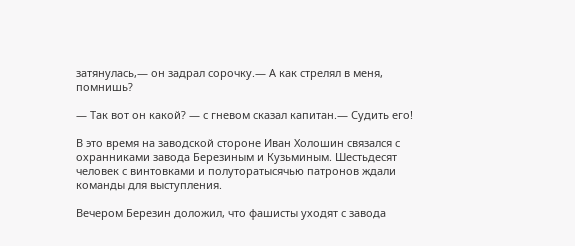затянулась,— он задрал сорочку.— А как стрелял в меня, помнишь?

— Так вот он какой? — с гневом сказал капитан.— Судить его!

В это время на заводской стороне Иван Холошин связался с охранниками завода Березиным и Кузьминым. Шестьдесят человек с винтовками и полуторатысячью патронов ждали команды для выступления.

Вечером Березин доложил, что фашисты уходят с завода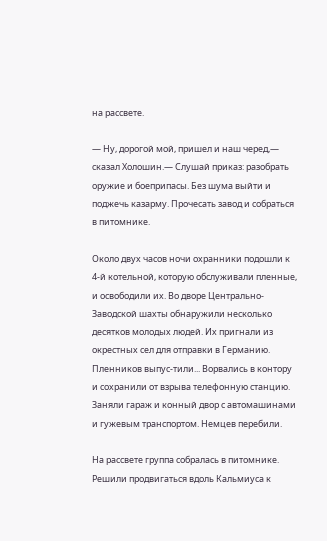на рассвете.

— Ну, дорогой мой, пришел и наш черед,— сказал Холошин.— Слушай приказ: разобрать оружие и боеприпасы. Без шума выйти и поджечь казарму. Прочесать завод и собраться в питомнике.

Около двух часов ночи охранники подошли к 4-й котельной, которую обслуживали пленные, и освободили их. Во дворе Центрально-Заводской шахты обнаружили несколько десятков молодых людей. Их пригнали из окрестных сел для отправки в Германию. Пленников выпус-тили... Ворвались в контору и сохранили от взрыва телефонную станцию. Заняли гараж и конный двор с автомашинами и гужевым транспортом. Немцев перебили.

На рассвете группа собралась в питомнике. Решили продвигаться вдоль Кальмиуса к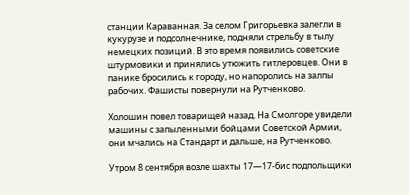станции Караванная. За селом Григорьевка залегли в кукурузе и подсолнечнике, подняли стрельбу в тылу немецких позиций. В это время появились советские штурмовики и принялись утюжить гитлеровцев. Они в панике бросились к городу, но напоролись на залпы рабочих. Фашисты повернули на Рутченково.

Холошин повел товарищей назад. На Смолгоре увидели машины с запыленными бойцами Советской Армии, они мчались на Стандарт и дальше, на Рутченково.

Утром 8 сентября возле шахты 17—17-бис подпольщики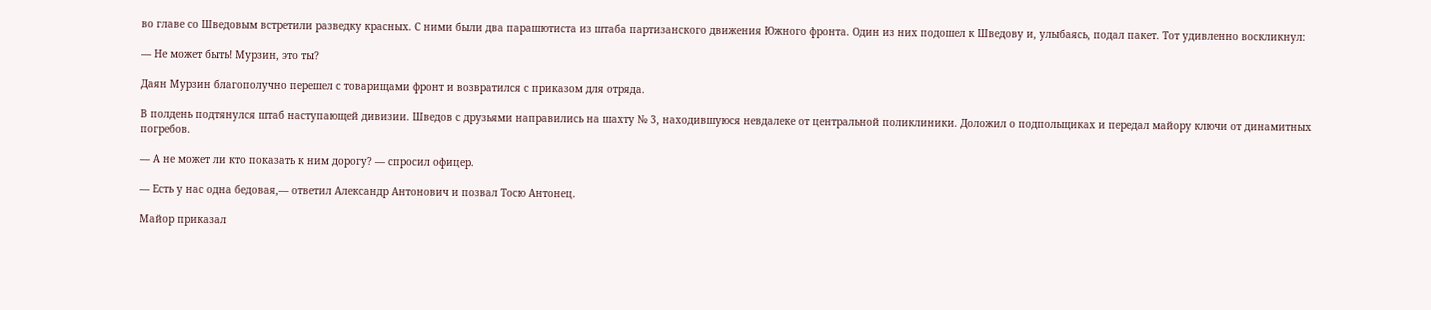во главе со Шведовым встретили разведку красных. С ними были два парашютиста из штаба партизанского движения Южного фронта. Один из них подошел к Шведову и, улыбаясь, подал пакет. Тот удивленно воскликнул:

— Не может быть! Мурзин, это ты?

Даян Мурзин благополучно перешел с товарищами фронт и возвратился с приказом для отряда.

В полдень подтянулся штаб наступающей дивизии. Шведов с друзьями направились на шахту № 3, находившуюся невдалеке от центральной поликлиники. Доложил о подпольщиках и передал майору ключи от динамитных погребов.

— А не может ли кто показать к ним дорогу? — спросил офицер.

— Есть у нас одна бедовая,— ответил Александр Антонович и позвал Тосю Антонец.

Майор приказал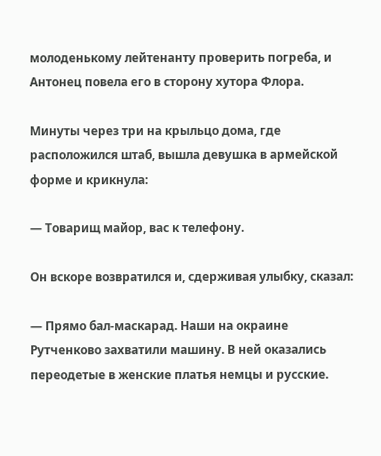молоденькому лейтенанту проверить погреба, и Антонец повела его в сторону хутора Флора.

Минуты через три на крыльцо дома, где расположился штаб, вышла девушка в армейской форме и крикнула:

— Товарищ майор, вас к телефону.

Он вскоре возвратился и, сдерживая улыбку, сказал:

— Прямо бал-маскарад. Наши на окраине Рутченково захватили машину. В ней оказались переодетые в женские платья немцы и русские.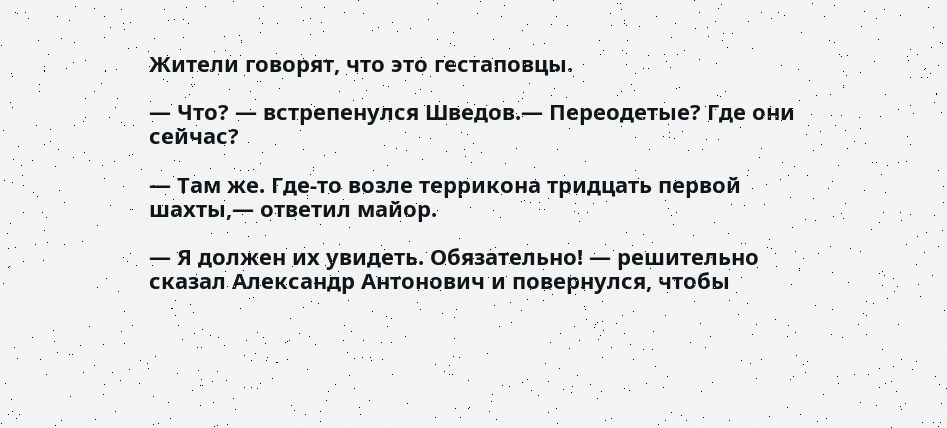Жители говорят, что это гестаповцы.

— Что? — встрепенулся Шведов.— Переодетые? Где они сейчас?

— Там же. Где-то возле террикона тридцать первой шахты,— ответил майор.

— Я должен их увидеть. Обязательно! — решительно сказал Александр Антонович и повернулся, чтобы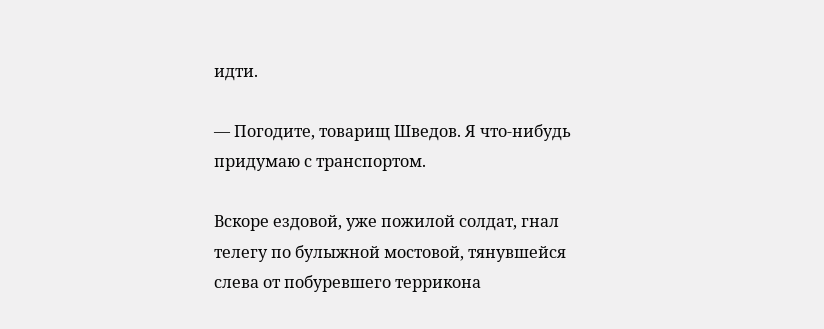идти.

— Погодите, товарищ Шведов. Я что-нибудь придумаю с транспортом.

Вскоре ездовой, уже пожилой солдат, гнал телегу по булыжной мостовой, тянувшейся слева от побуревшего террикона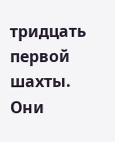тридцать первой шахты. Они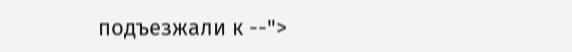подъезжали к --">